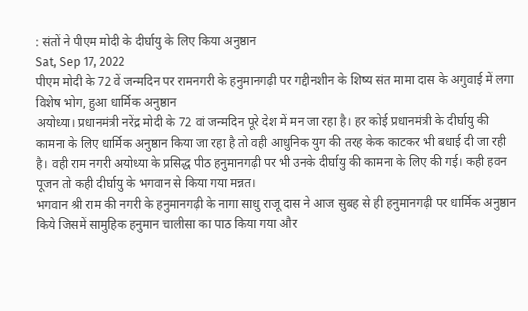: संतों ने पीएम मोदी के दीर्घायु के लिए किया अनुष्ठान
Sat, Sep 17, 2022
पीएम मोदी के 72 वें जन्मदिन पर रामनगरी के हनुमानगढ़ी पर गद्दीनशीन के शिष्य संत मामा दास के अगुवाई में लगा विशेष भोग, हुआ धार्मिक अनुष्ठान
अयोध्या। प्रधानमंत्री नरेंद्र मोदी के 72 वां जन्मदिन पूरे देश में मन जा रहा है। हर कोई प्रधानमंत्री के दीर्घायु की कामना के लिए धार्मिक अनुष्ठान किया जा रहा है तो वही आधुनिक युग की तरह केक काटकर भी बधाई दी जा रही है। वही राम नगरी अयोध्या के प्रसिद्ध पीठ हनुमानगढ़ी पर भी उनके दीर्घायु की कामना के लिए की गई। कही हवन पूजन तो कही दीर्घायु के भगवान से किया गया मन्नत।
भगवान श्री राम की नगरी के हनुमानगढ़ी के नागा साधु राजू दास ने आज सुबह से ही हनुमानगढ़ी पर धार्मिक अनुष्ठान किये जिसमें सामुहिक हनुमान चालीसा का पाठ किया गया और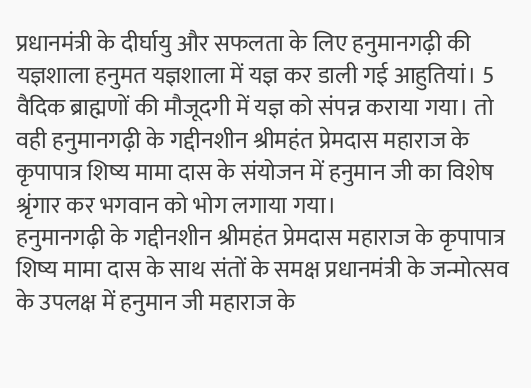प्रधानमंत्री के दीर्घायु और सफलता के लिए हनुमानगढ़ी की यज्ञशाला हनुमत यज्ञशाला में यज्ञ कर डाली गई आहुतियां। 5 वैदिक ब्राह्मणों की मौजूदगी में यज्ञ को संपन्न कराया गया। तो वही हनुमानगढ़ी के गद्दीनशीन श्रीमहंत प्रेमदास महाराज के कृपापात्र शिष्य मामा दास के संयोजन में हनुमान जी का विशेष श्रृंगार कर भगवान को भोग लगाया गया।
हनुमानगढ़ी के गद्दीनशीन श्रीमहंत प्रेमदास महाराज के कृपापात्र शिष्य मामा दास के साथ संतों के समक्ष प्रधानमंत्री के जन्मोत्सव के उपलक्ष में हनुमान जी महाराज के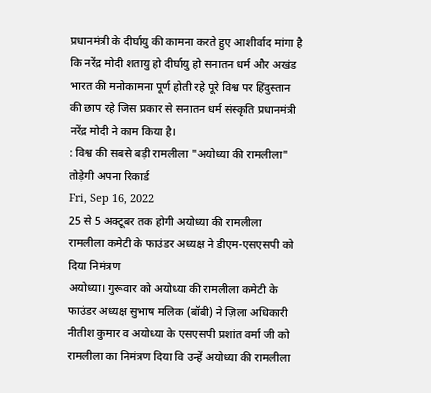प्रधानमंत्री के दीर्घायु की कामना करते हुए आशीर्वाद मांगा है कि नरेंद्र मोदी शतायु हो दीर्घायु हो सनातन धर्म और अखंड भारत की मनोकामना पूर्ण होती रहे पूरे विश्व पर हिंदुस्तान की छाप रहे जिस प्रकार से सनातन धर्म संस्कृति प्रधानमंत्री नरेंद्र मोदी ने काम किया है।
: विश्व की सबसे बड़ी रामलीला "अयोध्या की रामलीला" तोड़ेगी अपना रिकार्ड
Fri, Sep 16, 2022
25 से 5 अक्टूबर तक होगी अयोध्या की रामलीला
रामलीला कमेटी के फाउंडर अध्यक्ष ने डीएम-एसएसपी को दिया निमंत्रण
अयोध्या। गुरूवार को अयोध्या की रामलीला कमेटी के फाउंडर अध्यक्ष सुभाष मलिक (बॉबी) ने ज़िला अधिकारी नीतीश कुमार व अयोध्या के एसएसपी प्रशांत वर्मा जी को रामलीला का निमंत्रण दिया वि उन्हें अयोध्या की रामलीला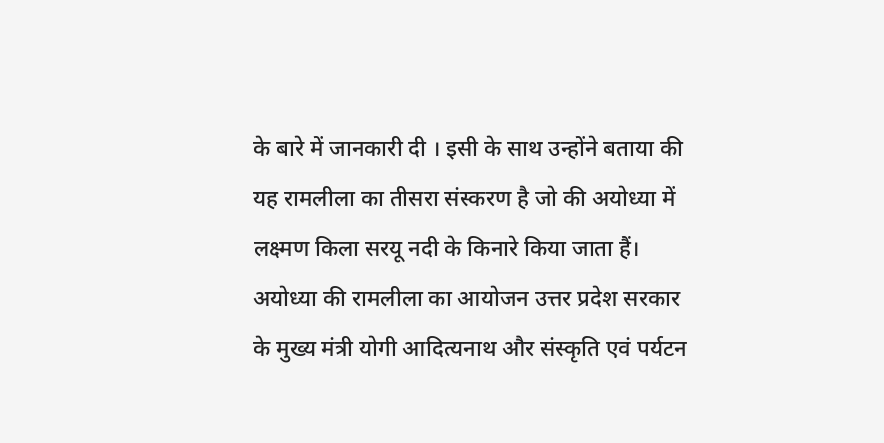के बारे में जानकारी दी । इसी के साथ उन्होंने बताया की यह रामलीला का तीसरा संस्करण है जो की अयोध्या में लक्ष्मण किला सरयू नदी के किनारे किया जाता हैं। अयोध्या की रामलीला का आयोजन उत्तर प्रदेश सरकार के मुख्य मंत्री योगी आदित्यनाथ और संस्कृति एवं पर्यटन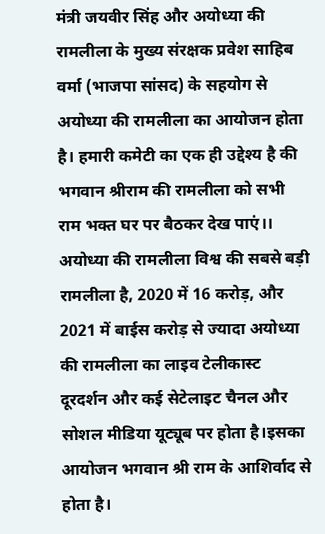मंत्री जयवीर सिंह और अयोध्या की रामलीला के मुख्य संरक्षक प्रवेश साहिब वर्मा (भाजपा सांसद) के सहयोग से अयोध्या की रामलीला का आयोजन होता है। हमारी कमेटी का एक ही उद्देश्य है की भगवान श्रीराम की रामलीला को सभी राम भक्त घर पर बैठकर देख पाएं।। अयोध्या की रामलीला विश्व की सबसे बड़ी रामलीला है, 2020 में 16 करोड़, और 2021 में बाईस करोड़ से ज्यादा अयोध्या की रामलीला का लाइव टेलीकास्ट दूरदर्शन और कई सेटेलाइट चैनल और सोशल मीडिया यूट्यूब पर होता है।इसका आयोजन भगवान श्री राम के आशिर्वाद से होता है।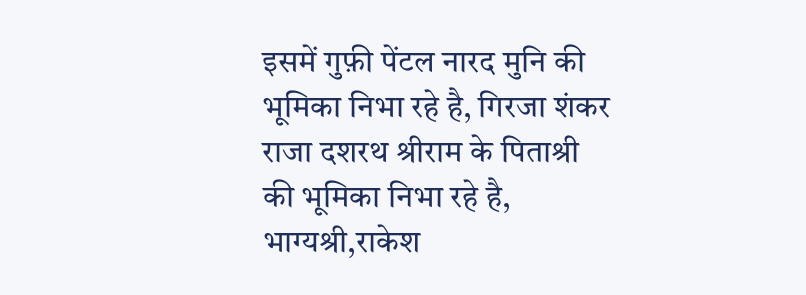इसमें गुफ़ी पेंटल नारद मुनि की भूमिका निभा रहे है, गिरजा शंकर राजा दशरथ श्रीराम के पिताश्री की भूमिका निभा रहे है, भाग्यश्री,राकेश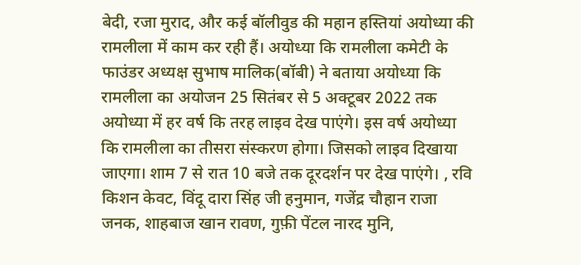बेदी, रजा मुराद, और कई बॉलीवुड की महान हस्तियां अयोध्या की रामलीला में काम कर रही हैं। अयोध्या कि रामलीला कमेटी के फाउंडर अध्यक्ष सुभाष मालिक(बॉबी) ने बताया अयोध्या कि रामलीला का अयोजन 25 सितंबर से 5 अक्टूबर 2022 तक अयोध्या में हर वर्ष कि तरह लाइव देख पाएंगे। इस वर्ष अयोध्या कि रामलीला का तीसरा संस्करण होगा। जिसको लाइव दिखाया जाएगा। शाम 7 से रात 10 बजे तक दूरदर्शन पर देख पाएंगे। , रवि किशन केवट, विंदू दारा सिंह जी हनुमान, गजेंद्र चौहान राजा जनक, शाहबाज खान रावण, गुफ़ी पेंटल नारद मुनि,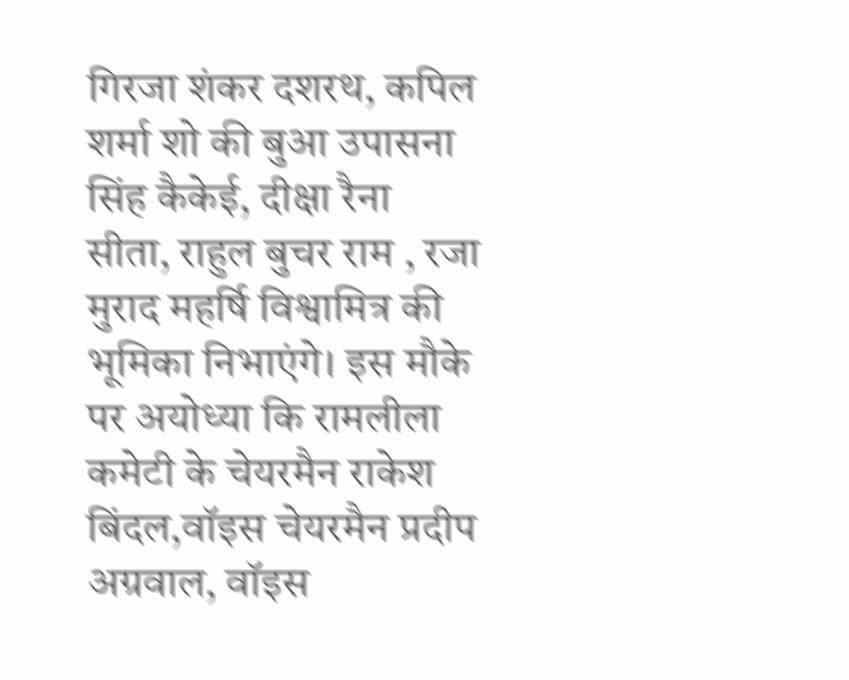गिरजा शंकर दशरथ, कपिल शर्मा शो की बुआ उपासना सिंह कैकेई, दीक्षा रैना सीता, राहुल बुचर राम , रजा मुराद महर्षि विश्वामित्र की भूमिका निभाएंगे। इस मौके पर अयोध्या कि रामलीला कमेटी के चेयरमैन राकेश बिंदल,वॉइस चेयरमैन प्रदीप अग्रवाल, वॉइस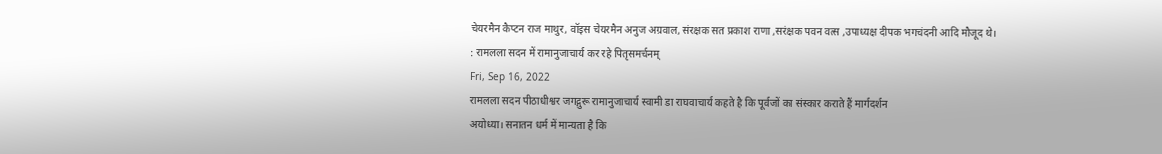चेयरमैन कैप्टन राज माथुर, वॉइस चेयरमैन अनुज अग्रवाल, संरक्षक सत प्रकाश राणा ,सरंक्षक पवन वत्स ,उपाध्यक्ष दीपक भगचंदनी आदि मौजूद थे।
: रामलला सदन में रामानुजाचार्य कर रहे पितृसमर्चनम्
Fri, Sep 16, 2022
रामलला सदन पीठाधीश्वर जगद्गुरू रामानुजाचार्य स्वामी डा राघवाचार्य कहते है कि पूर्वजों का संस्कार कराते हैं मार्गदर्शन
अयोध्या। सनातन धर्म में मान्यता है कि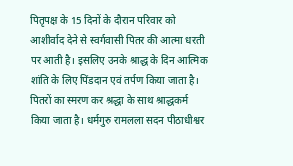पितृपक्ष के 15 दिनों के दौरान परिवार को आशीर्वाद देने से स्वर्गवासी पितर की आत्मा धरती पर आती है। इसलिए उनके श्राद्ध के दिन आत्मिक शांति के लिए पिंडदान एवं तर्पण किया जाता है। पितरों का स्मरण कर श्रद्धा के साथ श्राद्धकर्म किया जाता है। धर्मगुरु रामलला सदन पीठाधीश्वर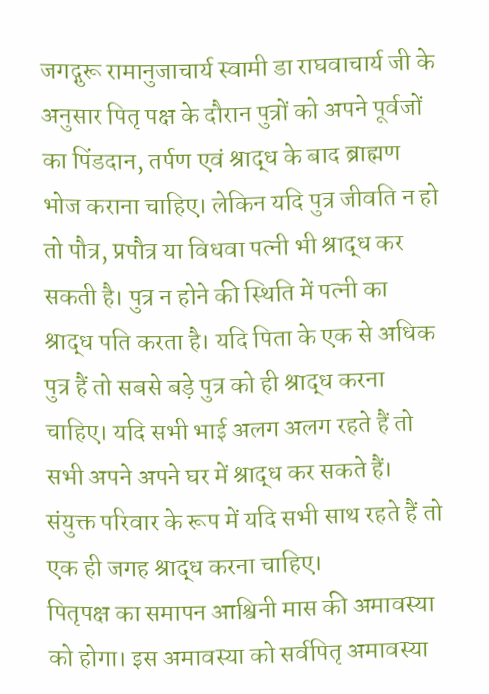जगद्गुरू रामानुजाचार्य स्वामी डा राघवाचार्य जी के अनुसार पितृ पक्ष के दौरान पुत्रों को अपने पूर्वजों का पिंडदान, तर्पण एवं श्राद्ध के बाद ब्राह्मण भोज कराना चाहिए। लेकिन यदि पुत्र जीवति न हो तो पौत्र, प्रपौत्र या विधवा पत्नी भी श्राद्ध कर सकती है। पुत्र न होने की स्थिति में पत्नी का श्राद्ध पति करता है। यदि पिता के एक से अधिक पुत्र हैं तो सबसे बड़े पुत्र को ही श्राद्ध करना चाहिए। यदि सभी भाई अलग अलग रहते हैं तो सभी अपने अपने घर में श्राद्ध कर सकते हैं। संयुक्त परिवार के रूप में यदि सभी साथ रहते हैं तो एक ही जगह श्राद्ध करना चाहिए।
पितृपक्ष का समापन आश्विनी मास की अमावस्या को होगा। इस अमावस्या को सर्वपितृ अमावस्या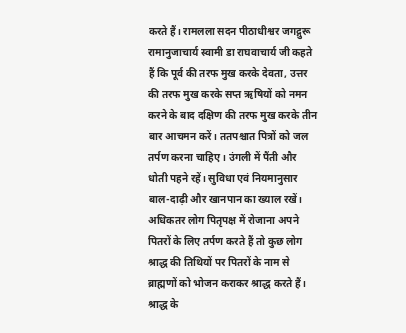करते हैं। रामलला सदन पीठाधीश्वर जगद्गुरू रामानुजाचार्य स्वामी डा राघवाचार्य जी कहते हैं कि पूर्व की तरफ मुख करके देवता, उत्तर की तरफ मुख करके सप्त ऋषियों को नमन करने के बाद दक्षिण की तरफ मुख करके तीन बार आचमन करें। ततपश्चात पित्रों को जल तर्पण करना चाहिए। उंगली में पैंती और धोती पहने रहें। सुविधा एवं नियमानुसार बाल-दाढ़ी और खानपान का ख्याल रखें। अधिकतर लोग पितृपक्ष में रोजाना अपने पितरों के लिए तर्पण करते हैं तो कुछ लोग श्राद्ध की तिथियों पर पितरों के नाम से ब्राह्मणों को भोजन कराकर श्राद्ध करते हैं। श्राद्ध के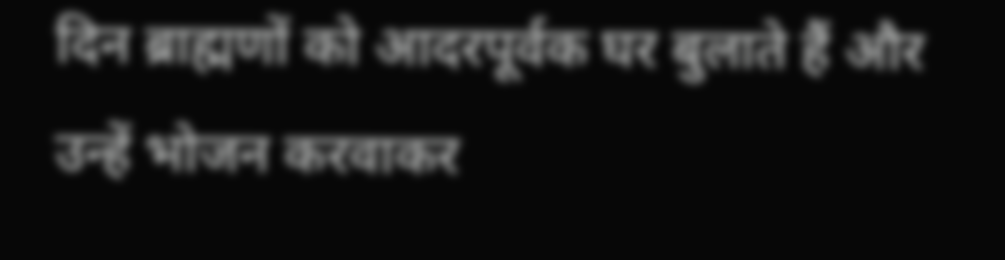दिन ब्राह्मणों को आदरपूर्वक घर बुलाते हैं और उन्हें भोजन करवाकर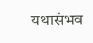यथासंभव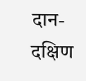दान-दक्षिण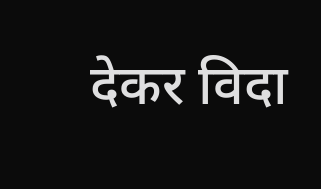देकर विदा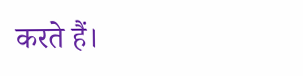करते हैं।